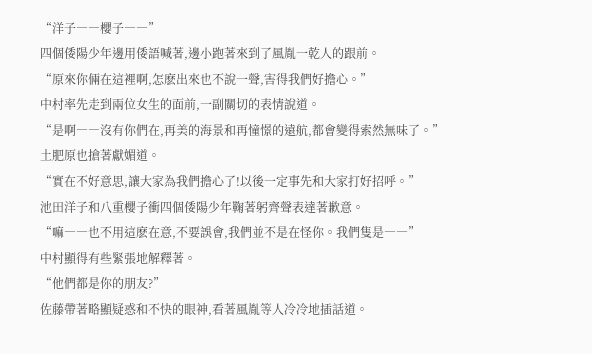“洋子――櫻子――”
四個倭陽少年邊用倭語喊著,邊小跑著來到了風胤一乾人的跟前。
“原來你倆在這裡啊,怎麽出來也不說一聲,害得我們好擔心。”
中村率先走到兩位女生的面前,一副關切的表情說道。
“是啊――沒有你們在,再美的海景和再憧憬的遠航,都會變得索然無味了。”
土肥原也搶著獻媚道。
“實在不好意思,讓大家為我們擔心了!以後一定事先和大家打好招呼。”
池田洋子和八重櫻子衝四個倭陽少年鞠著躬齊聲表達著歉意。
“嘛――也不用這麽在意,不要誤會,我們並不是在怪你。我們隻是――”
中村顯得有些緊張地解釋著。
“他們都是你的朋友?”
佐藤帶著略顯疑惑和不快的眼神,看著風胤等人冷冷地插話道。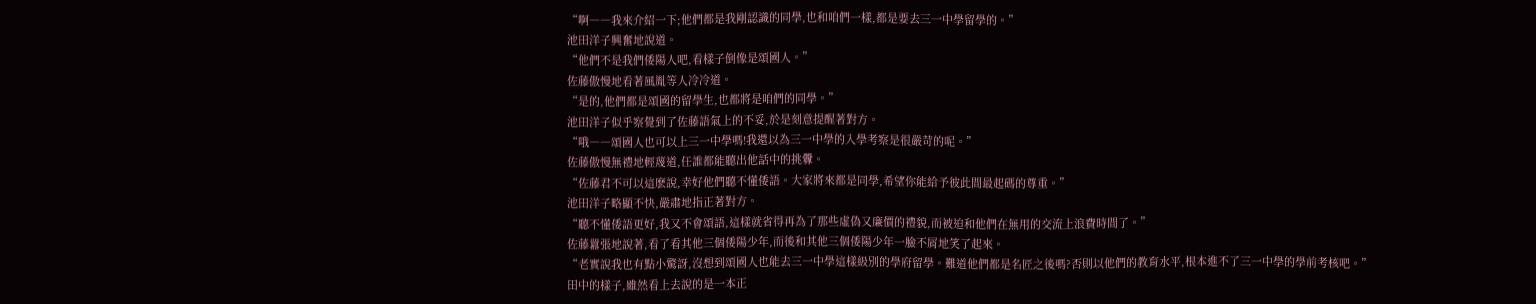“啊――我來介紹一下;他們都是我剛認識的同學,也和咱們一樣,都是要去三一中學留學的。”
池田洋子興奮地說道。
“他們不是我們倭陽人吧,看樣子倒像是頌國人。”
佐藤傲慢地看著風胤等人冷冷道。
“是的,他們都是頌國的留學生,也都將是咱們的同學。”
池田洋子似乎察覺到了佐藤語氣上的不妥,於是刻意提醒著對方。
“哦――頌國人也可以上三一中學嗎!我還以為三一中學的入學考察是很嚴苛的呢。”
佐藤傲慢無禮地輕蔑道,任誰都能聽出他話中的挑釁。
“佐藤君不可以這麽說,幸好他們聽不懂倭語。大家將來都是同學,希望你能給予彼此間最起碼的尊重。”
池田洋子略顯不快,嚴肅地指正著對方。
“聽不懂倭語更好,我又不會頌語,這樣就省得再為了那些虛偽又廉價的禮貌,而被迫和他們在無用的交流上浪費時間了。”
佐藤囂張地說著,看了看其他三個倭陽少年,而後和其他三個倭陽少年一臉不屑地笑了起來。
“老實說我也有點小驚訝,沒想到頌國人也能去三一中學這樣級別的學府留學。難道他們都是名匠之後嗎?否則以他們的教育水平,根本進不了三一中學的學前考核吧。”
田中的樣子,雖然看上去說的是一本正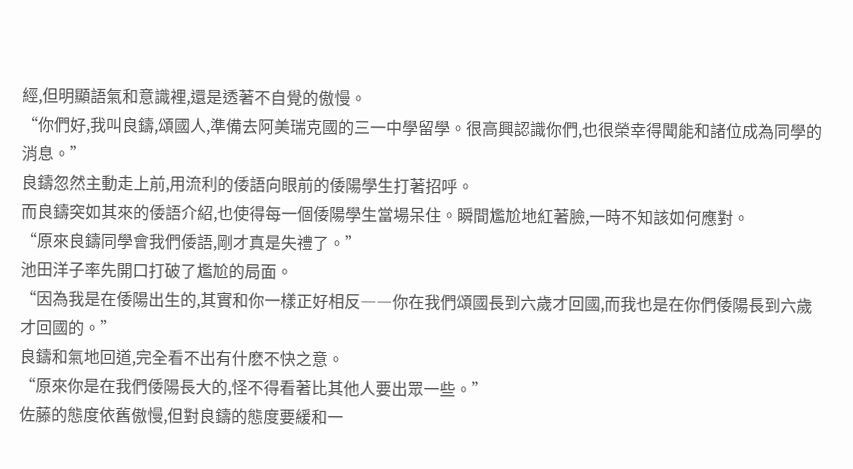經,但明顯語氣和意識裡,還是透著不自覺的傲慢。
“你們好,我叫良鑄,頌國人,準備去阿美瑞克國的三一中學留學。很高興認識你們,也很榮幸得聞能和諸位成為同學的消息。”
良鑄忽然主動走上前,用流利的倭語向眼前的倭陽學生打著招呼。
而良鑄突如其來的倭語介紹,也使得每一個倭陽學生當場呆住。瞬間尷尬地紅著臉,一時不知該如何應對。
“原來良鑄同學會我們倭語,剛才真是失禮了。”
池田洋子率先開口打破了尷尬的局面。
“因為我是在倭陽出生的,其實和你一樣正好相反――你在我們頌國長到六歲才回國,而我也是在你們倭陽長到六歲才回國的。”
良鑄和氣地回道,完全看不出有什麽不快之意。
“原來你是在我們倭陽長大的,怪不得看著比其他人要出眾一些。”
佐藤的態度依舊傲慢,但對良鑄的態度要緩和一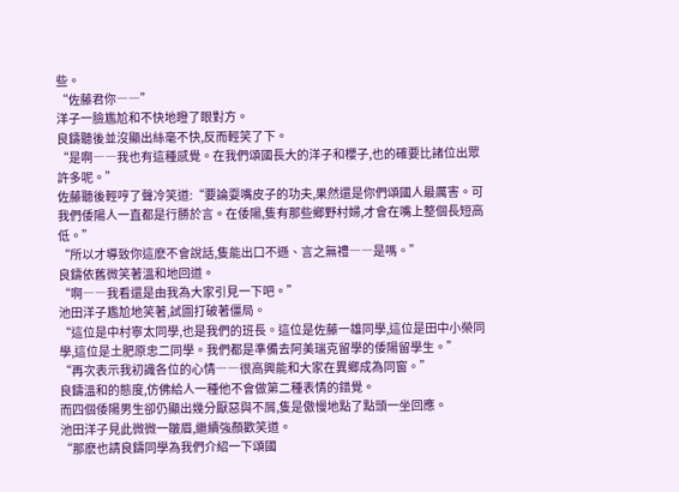些。
“佐藤君你――”
洋子一臉尷尬和不快地瞪了眼對方。
良鑄聽後並沒顯出絲毫不快,反而輕笑了下。
“是啊――我也有這種感覺。在我們頌國長大的洋子和櫻子,也的確要比諸位出眾許多呢。”
佐藤聽後輕哼了聲冷笑道:“要論耍嘴皮子的功夫,果然還是你們頌國人最厲害。可我們倭陽人一直都是行勝於言。在倭陽,隻有那些鄉野村婦,才會在嘴上整個長短高低。”
“所以才導致你這麽不會說話,隻能出口不遜、言之無禮――是嗎。”
良鑄依舊微笑著溫和地回道。
“啊――我看還是由我為大家引見一下吧。”
池田洋子尷尬地笑著,試圖打破著僵局。
“這位是中村寧太同學,也是我們的班長。這位是佐藤一雄同學,這位是田中小榮同學,這位是土肥原忠二同學。我們都是準備去阿美瑞克留學的倭陽留學生。”
“再次表示我初識各位的心情――很高興能和大家在異鄉成為同窗。”
良鑄溫和的態度,仿佛給人一種他不會做第二種表情的錯覺。
而四個倭陽男生卻仍顯出幾分厭惡與不屑,隻是傲慢地點了點頭一坐回應。
池田洋子見此微微一皺眉,繼續強顏歡笑道。
“那麽也請良鑄同學為我們介紹一下頌國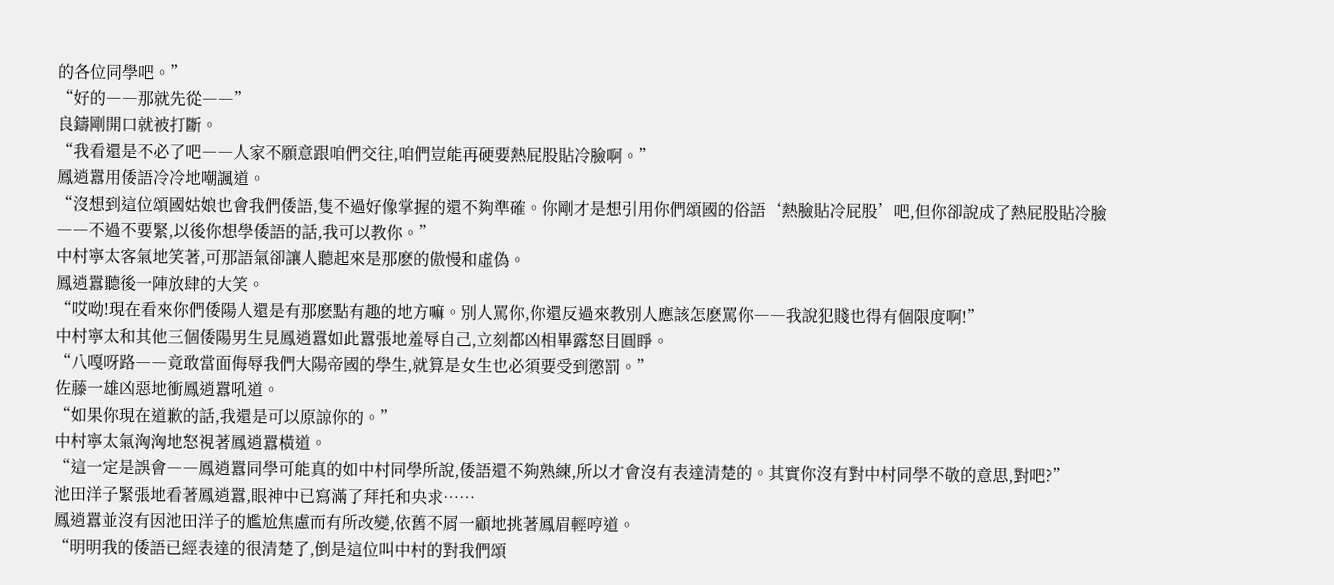的各位同學吧。”
“好的――那就先從――”
良鑄剛開口就被打斷。
“我看還是不必了吧――人家不願意跟咱們交往,咱們豈能再硬要熱屁股貼冷臉啊。”
鳳逍囂用倭語冷冷地嘲諷道。
“沒想到這位頌國姑娘也會我們倭語,隻不過好像掌握的還不夠準確。你剛才是想引用你們頌國的俗語‘熱臉貼冷屁股’吧,但你卻說成了熱屁股貼冷臉――不過不要緊,以後你想學倭語的話,我可以教你。”
中村寧太客氣地笑著,可那語氣卻讓人聽起來是那麽的傲慢和虛偽。
鳳逍囂聽後一陣放肆的大笑。
“哎呦!現在看來你們倭陽人還是有那麽點有趣的地方嘛。別人罵你,你還反過來教別人應該怎麽罵你――我說犯賤也得有個限度啊!”
中村寧太和其他三個倭陽男生見鳳逍囂如此囂張地羞辱自己,立刻都凶相畢露怒目圓睜。
“八嘎呀路――竟敢當面侮辱我們大陽帝國的學生,就算是女生也必須要受到懲罰。”
佐藤一雄凶惡地衝鳳逍囂吼道。
“如果你現在道歉的話,我還是可以原諒你的。”
中村寧太氣洶洶地怒視著鳳逍囂橫道。
“這一定是誤會――鳳逍囂同學可能真的如中村同學所說,倭語還不夠熟練,所以才會沒有表達清楚的。其實你沒有對中村同學不敬的意思,對吧?”
池田洋子緊張地看著鳳逍囂,眼神中已寫滿了拜托和央求……
鳳逍囂並沒有因池田洋子的尷尬焦慮而有所改變,依舊不屑一顧地挑著鳳眉輕哼道。
“明明我的倭語已經表達的很清楚了,倒是這位叫中村的對我們頌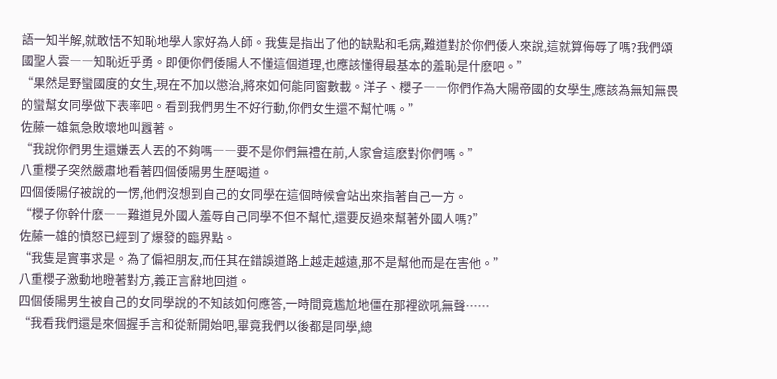語一知半解,就敢恬不知恥地學人家好為人師。我隻是指出了他的缺點和毛病,難道對於你們倭人來說,這就算侮辱了嗎?我們頌國聖人雲――知恥近乎勇。即便你們倭陽人不懂這個道理,也應該懂得最基本的羞恥是什麽吧。”
“果然是野蠻國度的女生,現在不加以懲治,將來如何能同窗數載。洋子、櫻子――你們作為大陽帝國的女學生,應該為無知無畏的蠻幫女同學做下表率吧。看到我們男生不好行動,你們女生還不幫忙嗎。”
佐藤一雄氣急敗壞地叫囂著。
“我說你們男生還嫌丟人丟的不夠嗎――要不是你們無禮在前,人家會這麽對你們嗎。”
八重櫻子突然嚴肅地看著四個倭陽男生歷喝道。
四個倭陽仔被說的一愣,他們沒想到自己的女同學在這個時候會站出來指著自己一方。
“櫻子你幹什麽――難道見外國人羞辱自己同學不但不幫忙,還要反過來幫著外國人嗎?”
佐藤一雄的憤怒已經到了爆發的臨界點。
“我隻是實事求是。為了偏袒朋友,而任其在錯誤道路上越走越遠,那不是幫他而是在害他。”
八重櫻子激動地瞪著對方,義正言辭地回道。
四個倭陽男生被自己的女同學說的不知該如何應答,一時間竟尷尬地僵在那裡欲吼無聲……
“我看我們還是來個握手言和從新開始吧,畢竟我們以後都是同學,總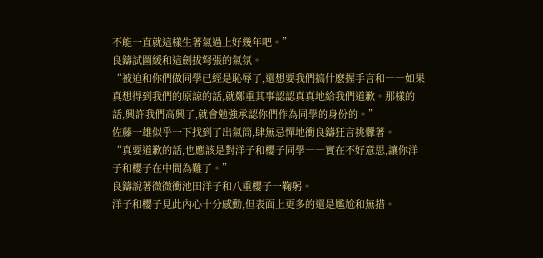不能一直就這樣生著氣過上好幾年吧。”
良鑄試圖緩和這劍拔弩張的氣氛。
“被迫和你們做同學已經是恥辱了,還想要我們搞什麽握手言和――如果真想得到我們的原諒的話,就鄭重其事認認真真地給我們道歉。那樣的話,興許我們高興了,就會勉強承認你們作為同學的身份的。”
佐藤一雄似乎一下找到了出氣筒,肆無忌憚地衝良鑄狂言挑釁著。
“真要道歉的話,也應該是對洋子和櫻子同學――實在不好意思,讓你洋子和櫻子在中間為難了。”
良鑄說著微微衝池田洋子和八重櫻子一鞠躬。
洋子和櫻子見此內心十分感動,但表面上更多的還是尷尬和無措。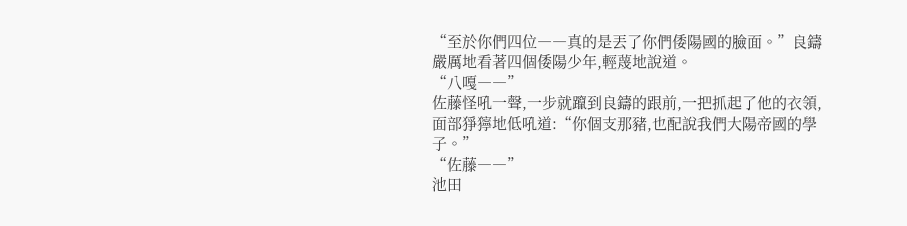“至於你們四位――真的是丟了你們倭陽國的臉面。”良鑄嚴厲地看著四個倭陽少年,輕蔑地說道。
“八嘎――”
佐藤怪吼一聲,一步就躥到良鑄的跟前,一把抓起了他的衣領,面部猙獰地低吼道:“你個支那豬,也配說我們大陽帝國的學子。”
“佐藤――”
池田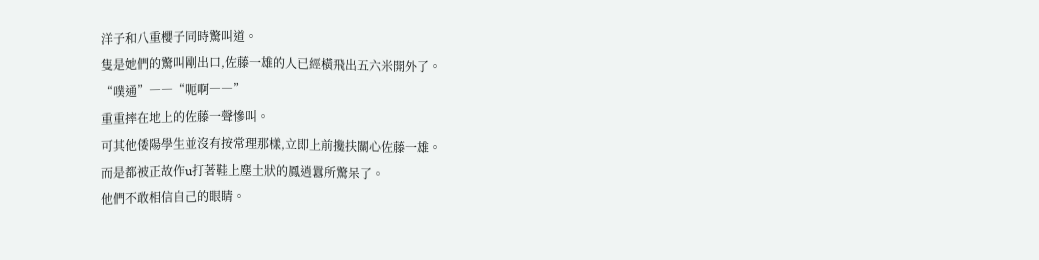洋子和八重櫻子同時驚叫道。
隻是她們的驚叫剛出口,佐藤一雄的人已經橫飛出五六米開外了。
“噗通”――“呃啊――”
重重摔在地上的佐藤一聲慘叫。
可其他倭陽學生並沒有按常理那樣,立即上前攙扶關心佐藤一雄。
而是都被正故作u打著鞋上塵土狀的鳳逍囂所驚呆了。
他們不敢相信自己的眼睛。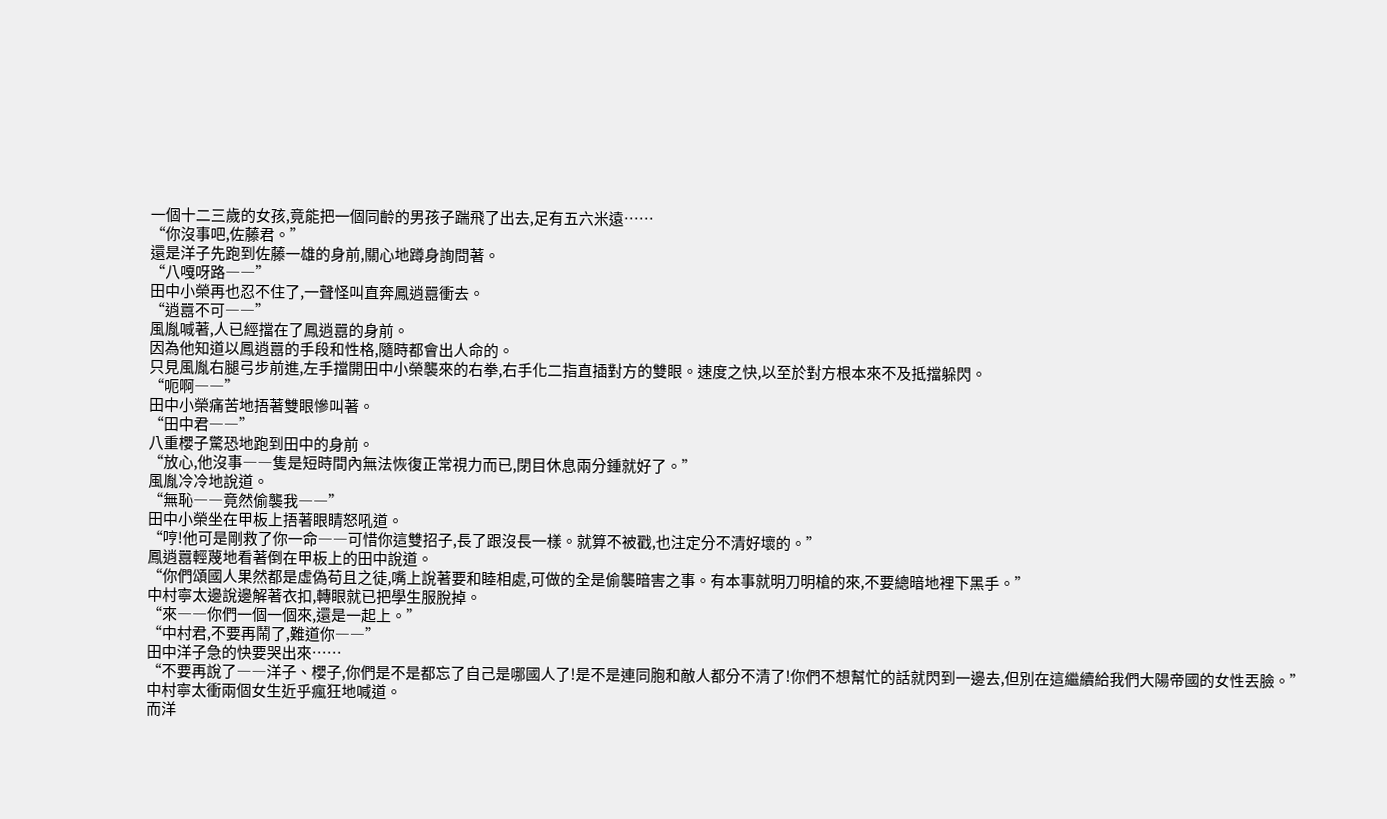一個十二三歲的女孩,竟能把一個同齡的男孩子踹飛了出去,足有五六米遠……
“你沒事吧,佐藤君。”
還是洋子先跑到佐藤一雄的身前,關心地蹲身詢問著。
“八嘎呀路――”
田中小榮再也忍不住了,一聲怪叫直奔鳳逍囂衝去。
“逍囂不可――”
風胤喊著,人已經擋在了鳳逍囂的身前。
因為他知道以鳳逍囂的手段和性格,隨時都會出人命的。
只見風胤右腿弓步前進,左手擋開田中小榮襲來的右拳,右手化二指直插對方的雙眼。速度之快,以至於對方根本來不及抵擋躲閃。
“呃啊――”
田中小榮痛苦地捂著雙眼慘叫著。
“田中君――”
八重櫻子驚恐地跑到田中的身前。
“放心,他沒事――隻是短時間內無法恢復正常視力而已,閉目休息兩分鍾就好了。”
風胤冷冷地說道。
“無恥――竟然偷襲我――”
田中小榮坐在甲板上捂著眼睛怒吼道。
“哼!他可是剛救了你一命――可惜你這雙招子,長了跟沒長一樣。就算不被戳,也注定分不清好壞的。”
鳳逍囂輕蔑地看著倒在甲板上的田中說道。
“你們頌國人果然都是虛偽苟且之徒,嘴上說著要和睦相處,可做的全是偷襲暗害之事。有本事就明刀明槍的來,不要總暗地裡下黑手。”
中村寧太邊說邊解著衣扣,轉眼就已把學生服脫掉。
“來――你們一個一個來,還是一起上。”
“中村君,不要再鬧了,難道你――”
田中洋子急的快要哭出來……
“不要再說了――洋子、櫻子,你們是不是都忘了自己是哪國人了!是不是連同胞和敵人都分不清了!你們不想幫忙的話就閃到一邊去,但別在這繼續給我們大陽帝國的女性丟臉。”
中村寧太衝兩個女生近乎瘋狂地喊道。
而洋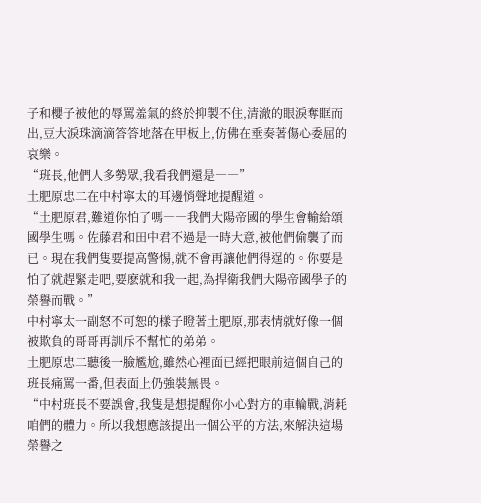子和櫻子被他的辱罵羞氣的終於抑製不住,清澈的眼淚奪眶而出,豆大淚珠滴滴答答地落在甲板上,仿佛在垂奏著傷心委屈的哀樂。
“班長,他們人多勢眾,我看我們還是――”
土肥原忠二在中村寧太的耳邊悄聲地提醒道。
“土肥原君,難道你怕了嗎――我們大陽帝國的學生會輸給頌國學生嗎。佐藤君和田中君不過是一時大意,被他們偷襲了而已。現在我們隻要提高警惕,就不會再讓他們得逞的。你要是怕了就趕緊走吧,要麽就和我一起,為捍衛我們大陽帝國學子的榮譽而戰。”
中村寧太一副怒不可恕的樣子瞪著土肥原,那表情就好像一個被欺負的哥哥再訓斥不幫忙的弟弟。
土肥原忠二聽後一臉尷尬,雖然心裡面已經把眼前這個自己的班長痛罵一番,但表面上仍強裝無畏。
“中村班長不要誤會,我隻是想提醒你小心對方的車輪戰,消耗咱們的體力。所以我想應該提出一個公平的方法,來解決這場榮譽之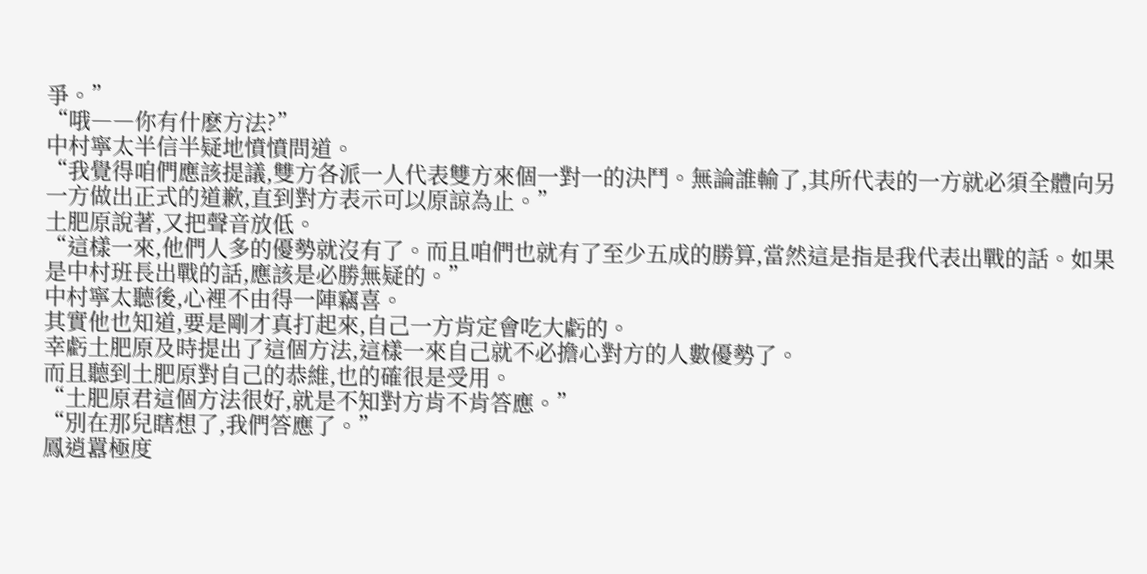爭。”
“哦――你有什麽方法?”
中村寧太半信半疑地憤憤問道。
“我覺得咱們應該提議,雙方各派一人代表雙方來個一對一的決鬥。無論誰輸了,其所代表的一方就必須全體向另一方做出正式的道歉,直到對方表示可以原諒為止。”
土肥原說著,又把聲音放低。
“這樣一來,他們人多的優勢就沒有了。而且咱們也就有了至少五成的勝算,當然這是指是我代表出戰的話。如果是中村班長出戰的話,應該是必勝無疑的。”
中村寧太聽後,心裡不由得一陣竊喜。
其實他也知道,要是剛才真打起來,自己一方肯定會吃大虧的。
幸虧土肥原及時提出了這個方法,這樣一來自己就不必擔心對方的人數優勢了。
而且聽到土肥原對自己的恭維,也的確很是受用。
“土肥原君這個方法很好,就是不知對方肯不肯答應。”
“別在那兒瞎想了,我們答應了。”
鳳逍囂極度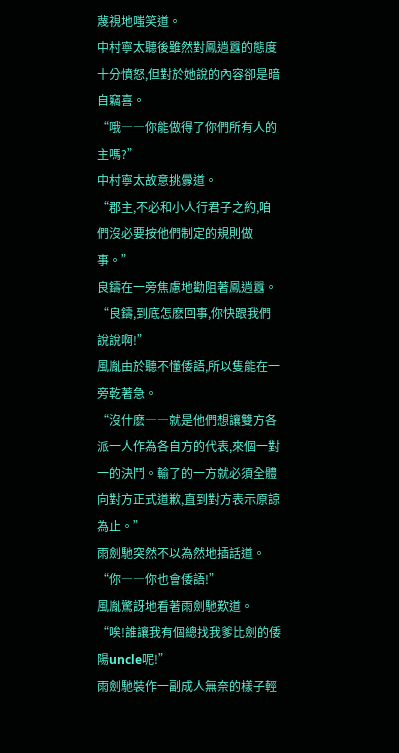蔑視地嗤笑道。
中村寧太聽後雖然對鳳逍囂的態度十分憤怒,但對於她說的內容卻是暗自竊喜。
“哦――你能做得了你們所有人的主嗎?”
中村寧太故意挑釁道。
“郡主,不必和小人行君子之約,咱們沒必要按他們制定的規則做事。”
良鑄在一旁焦慮地勸阻著鳳逍囂。
“良鑄,到底怎麽回事,你快跟我們說說啊!”
風胤由於聽不懂倭語,所以隻能在一旁乾著急。
“沒什麽――就是他們想讓雙方各派一人作為各自方的代表,來個一對一的決鬥。輸了的一方就必須全體向對方正式道歉,直到對方表示原諒為止。”
雨劍馳突然不以為然地插話道。
“你――你也會倭語!”
風胤驚訝地看著雨劍馳歎道。
“唉!誰讓我有個總找我爹比劍的倭陽uncle呢!”
雨劍馳裝作一副成人無奈的樣子輕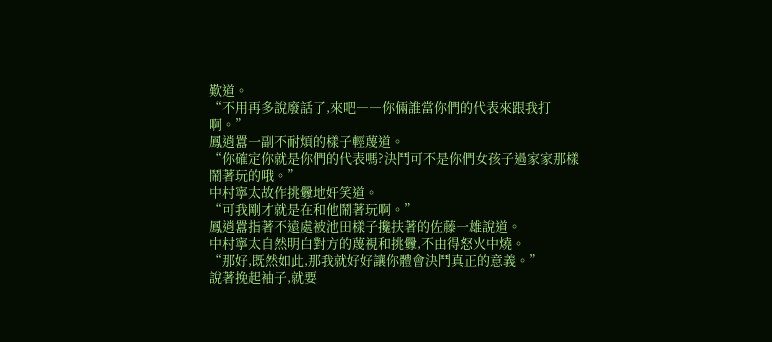歎道。
“不用再多說廢話了,來吧――你倆誰當你們的代表來跟我打啊。”
鳳逍囂一副不耐煩的樣子輕蔑道。
“你確定你就是你們的代表嗎?決鬥可不是你們女孩子過家家那樣鬧著玩的哦。”
中村寧太故作挑釁地奸笑道。
“可我剛才就是在和他鬧著玩啊。”
鳳逍囂指著不遠處被池田樣子攙扶著的佐藤一雄說道。
中村寧太自然明白對方的蔑視和挑釁,不由得怒火中燒。
“那好,既然如此,那我就好好讓你體會決鬥真正的意義。”
說著挽起袖子,就要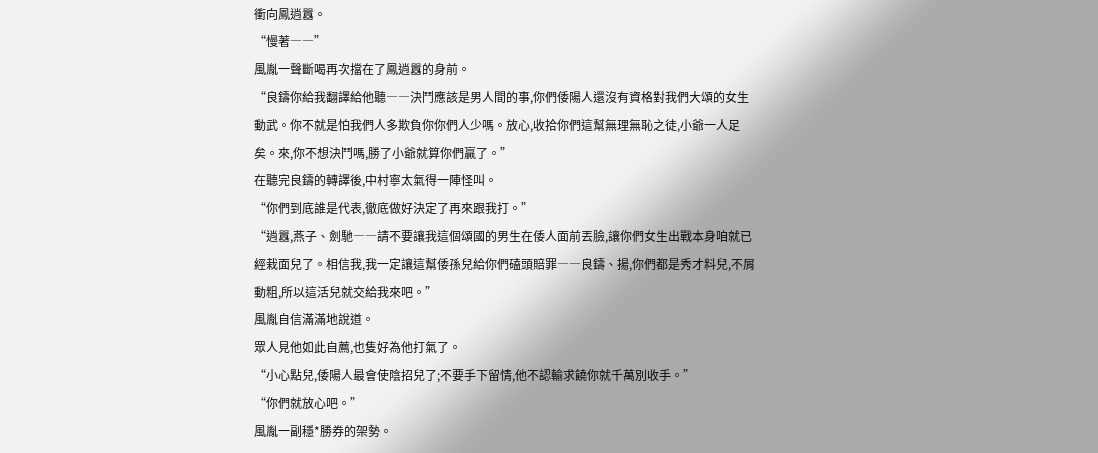衝向鳳逍囂。
“慢著――”
風胤一聲斷喝再次擋在了鳳逍囂的身前。
“良鑄你給我翻譯給他聽――決鬥應該是男人間的事,你們倭陽人還沒有資格對我們大頌的女生動武。你不就是怕我們人多欺負你你們人少嗎。放心,收拾你們這幫無理無恥之徒,小爺一人足矣。來,你不想決鬥嗎,勝了小爺就算你們贏了。”
在聽完良鑄的轉譯後,中村寧太氣得一陣怪叫。
“你們到底誰是代表,徹底做好決定了再來跟我打。”
“逍囂,燕子、劍馳――請不要讓我這個頌國的男生在倭人面前丟臉,讓你們女生出戰本身咱就已經栽面兒了。相信我,我一定讓這幫倭孫兒給你們磕頭賠罪――良鑄、揚,你們都是秀才料兒,不屑動粗,所以這活兒就交給我來吧。”
風胤自信滿滿地說道。
眾人見他如此自薦,也隻好為他打氣了。
“小心點兒,倭陽人最會使陰招兒了;不要手下留情,他不認輸求饒你就千萬別收手。”
“你們就放心吧。”
風胤一副穩*勝券的架勢。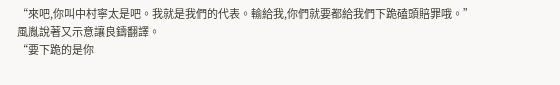“來吧,你叫中村寧太是吧。我就是我們的代表。輸給我,你們就要都給我們下跪磕頭賠罪哦。”
風胤說著又示意讓良鑄翻譯。
“要下跪的是你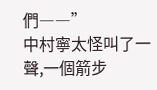們――”
中村寧太怪叫了一聲,一個箭步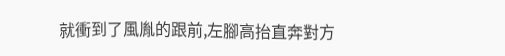就衝到了風胤的跟前,左腳高抬直奔對方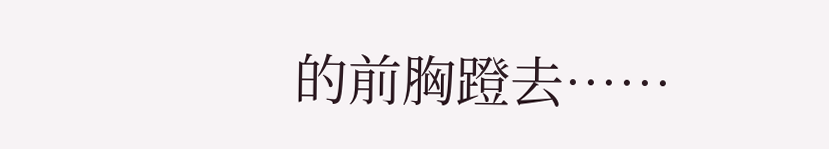的前胸蹬去……